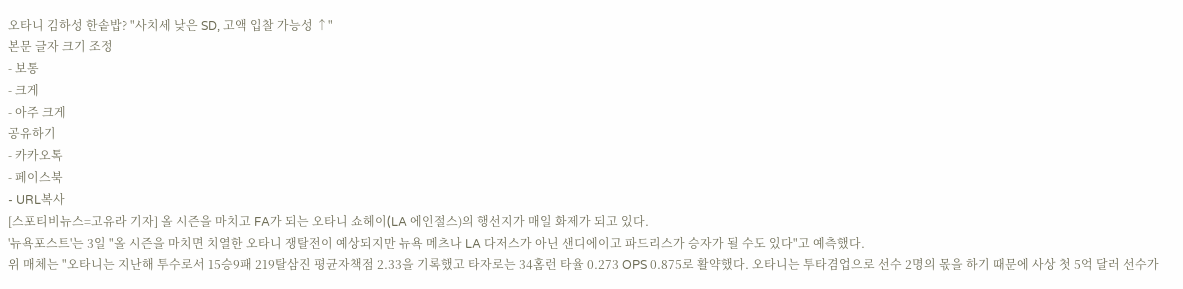오타니 김하성 한솥밥? "사치세 낮은 SD, 고액 입찰 가능성 ↑"
본문 글자 크기 조정
- 보통
- 크게
- 아주 크게
공유하기
- 카카오톡
- 페이스북
- URL복사
[스포티비뉴스=고유라 기자] 올 시즌을 마치고 FA가 되는 오타니 쇼헤이(LA 에인절스)의 행선지가 매일 화제가 되고 있다.
'뉴욕포스트'는 3일 "올 시즌을 마치면 치열한 오타니 쟁탈전이 예상되지만 뉴욕 메츠나 LA 다저스가 아닌 샌디에이고 파드리스가 승자가 될 수도 있다"고 예측했다.
위 매체는 "오타니는 지난해 투수로서 15승9패 219탈삼진 평균자책점 2.33을 기록했고 타자로는 34홈런 타율 0.273 OPS 0.875로 활약했다. 오타니는 투타겸업으로 선수 2명의 몫을 하기 때문에 사상 첫 5억 달러 선수가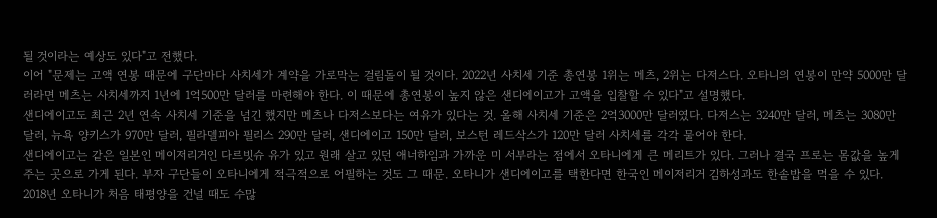될 것이라는 예상도 있다"고 전했다.
이어 "문제는 고액 연봉 때문에 구단마다 사치세가 계약을 가로막는 걸림돌이 될 것이다. 2022년 사치세 기준 총연봉 1위는 메츠, 2위는 다저스다. 오타니의 연봉이 만약 5000만 달러라면 메츠는 사치세까지 1년에 1억500만 달러를 마련해야 한다. 이 때문에 총연봉이 높지 않은 샌디에이고가 고액을 입찰할 수 있다"고 설명했다.
샌디에이고도 최근 2년 연속 사치세 기준을 넘긴 했지만 메츠나 다저스보다는 여유가 있다는 것. 올해 사치세 기준은 2억3000만 달러였다. 다저스는 3240만 달러, 메츠는 3080만 달러, 뉴욕 양키스가 970만 달러, 필라델피아 필리스 290만 달러, 샌디에이고 150만 달러, 보스턴 레드삭스가 120만 달러 사치세를 각각 물어야 한다.
샌디에이고는 같은 일본인 메이저리거인 다르빗슈 유가 있고 원래 살고 있던 애너하임과 가까운 미 서부라는 점에서 오타니에게 큰 메리트가 있다. 그러나 결국 프로는 몸값을 높게 주는 곳으로 가게 된다. 부자 구단들이 오타니에게 적극적으로 어필하는 것도 그 때문. 오타니가 샌디에이고를 택한다면 한국인 메이저리거 김하성과도 한솥밥을 먹을 수 있다.
2018년 오타니가 처음 태평양을 건널 때도 수많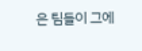은 팀들이 그에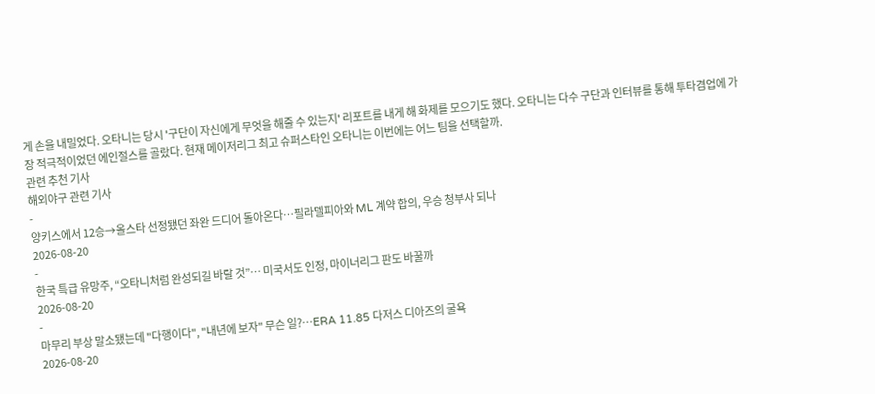게 손을 내밀었다. 오타니는 당시 '구단이 자신에게 무엇을 해줄 수 있는지' 리포트를 내게 해 화제를 모으기도 했다. 오타니는 다수 구단과 인터뷰를 통해 투타겸업에 가장 적극적이었던 에인절스를 골랐다. 현재 메이저리그 최고 슈퍼스타인 오타니는 이번에는 어느 팀을 선택할까.
관련 추천 기사
해외야구 관련 기사
-
양키스에서 12승→올스타 선정됐던 좌완 드디어 돌아온다…필라델피아와 ML 계약 합의, 우승 청부사 되나
2026-08-20
-
한국 특급 유망주, “오타니처럼 완성되길 바랄 것”… 미국서도 인정, 마이너리그 판도 바꿀까
2026-08-20
-
마무리 부상 말소됐는데 "다행이다", "내년에 보자" 무슨 일?…ERA 11.85 다저스 디아즈의 굴욕
2026-08-20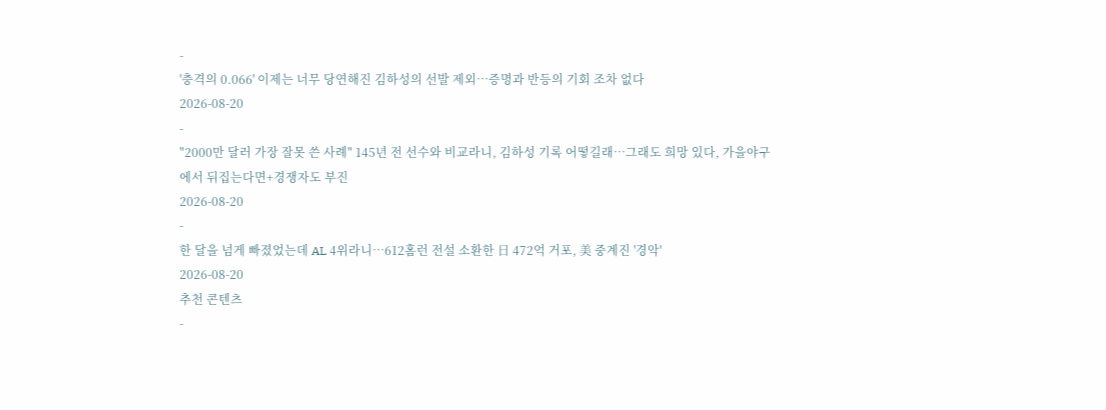-
'충격의 0.066' 이제는 너무 당연해진 김하성의 선발 제외…증명과 반등의 기회 조차 없다
2026-08-20
-
"2000만 달러 가장 잘못 쓴 사례" 145년 전 선수와 비교라니, 김하성 기록 어떻길래…그래도 희망 있다, 가을야구에서 뒤집는다면+경쟁자도 부진
2026-08-20
-
한 달을 넘게 빠졌었는데 AL 4위라니…612홈런 전설 소환한 日 472억 거포, 美 중계진 '경악'
2026-08-20
추천 콘텐츠
-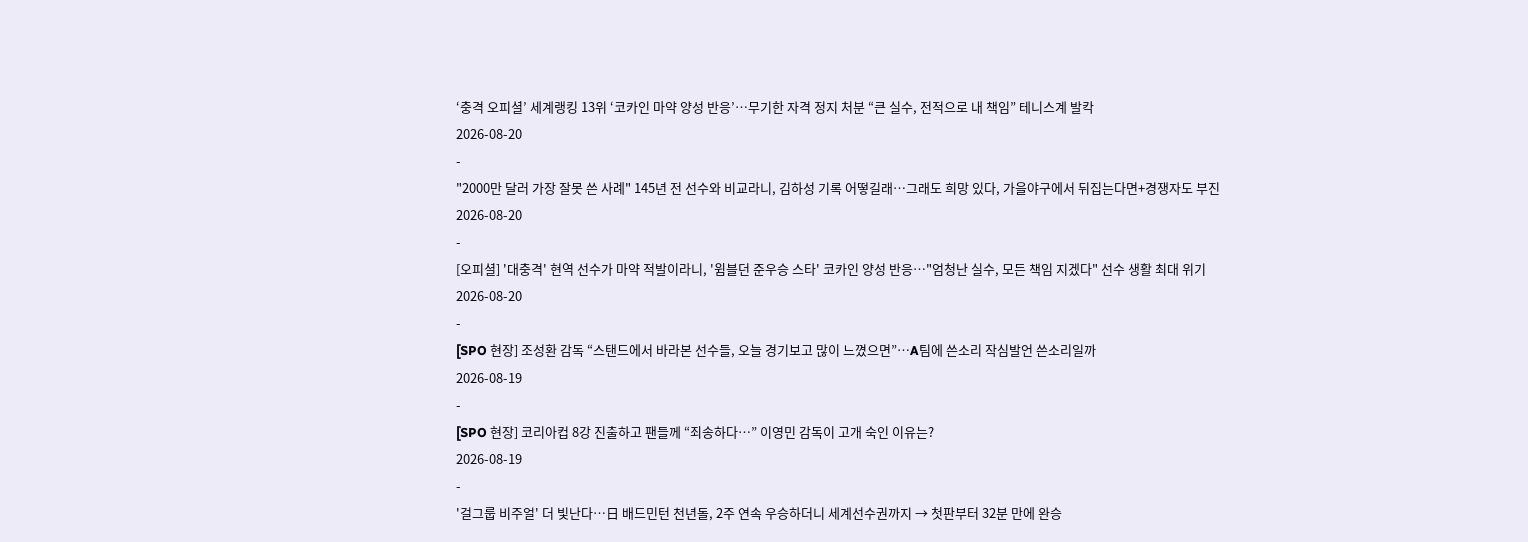‘충격 오피셜’ 세계랭킹 13위 ‘코카인 마약 양성 반응’…무기한 자격 정지 처분 “큰 실수, 전적으로 내 책임” 테니스계 발칵
2026-08-20
-
"2000만 달러 가장 잘못 쓴 사례" 145년 전 선수와 비교라니, 김하성 기록 어떻길래…그래도 희망 있다, 가을야구에서 뒤집는다면+경쟁자도 부진
2026-08-20
-
[오피셜] '대충격' 현역 선수가 마약 적발이라니, '윔블던 준우승 스타' 코카인 양성 반응…"엄청난 실수, 모든 책임 지겠다" 선수 생활 최대 위기
2026-08-20
-
[SPO 현장] 조성환 감독 “스탠드에서 바라본 선수들, 오늘 경기보고 많이 느꼈으면”…A팀에 쓴소리 작심발언 쓴소리일까
2026-08-19
-
[SPO 현장] 코리아컵 8강 진출하고 팬들께 “죄송하다…” 이영민 감독이 고개 숙인 이유는?
2026-08-19
-
'걸그룹 비주얼' 더 빛난다…日 배드민턴 천년돌, 2주 연속 우승하더니 세계선수권까지 → 첫판부터 32분 만에 완승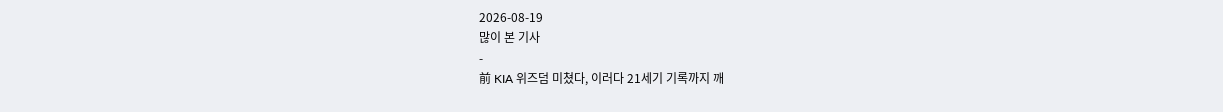2026-08-19
많이 본 기사
-
前 KIA 위즈덤 미쳤다, 이러다 21세기 기록까지 깨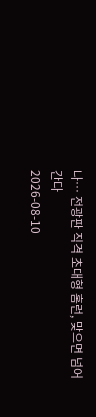나… 전광판 직격 초대형 홈런, 맞으면 넘어간다
2026-08-10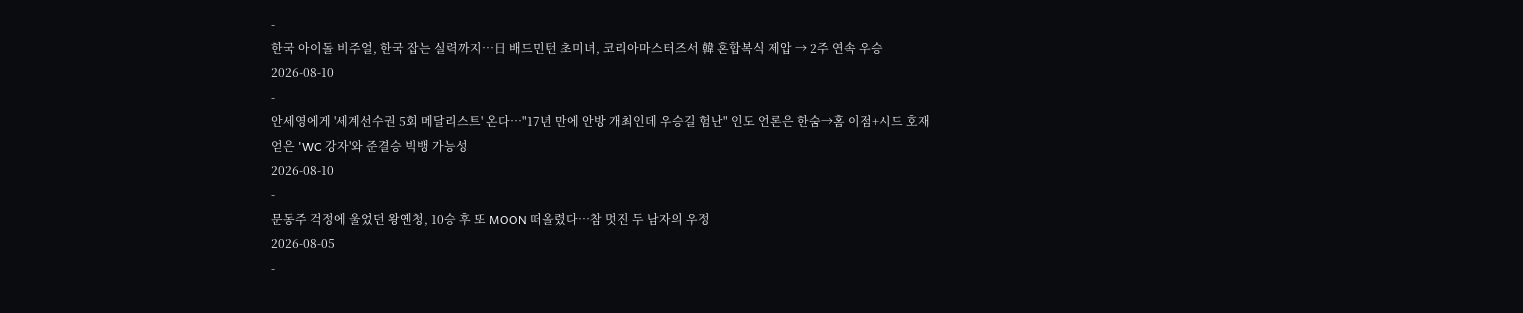-
한국 아이돌 비주얼, 한국 잡는 실력까지…日 배드민턴 초미녀, 코리아마스터즈서 韓 혼합복식 제압 → 2주 연속 우승
2026-08-10
-
안세영에게 '세계선수권 5회 메달리스트' 온다…"17년 만에 안방 개최인데 우승길 험난" 인도 언론은 한숨→홈 이점+시드 호재 얻은 'WC 강자'와 준결승 빅뱅 가능성
2026-08-10
-
문동주 걱정에 울었던 왕옌청, 10승 후 또 MOON 떠올렸다…참 멋진 두 남자의 우정
2026-08-05
-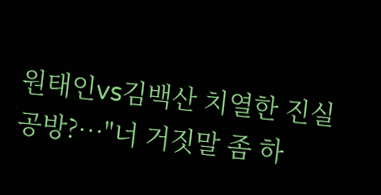원태인vs김백산 치열한 진실 공방?…"너 거짓말 좀 하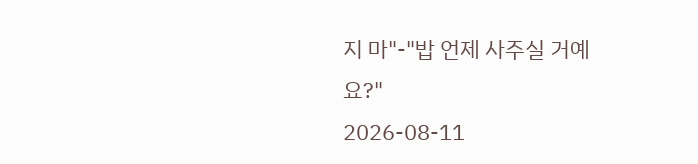지 마"-"밥 언제 사주실 거예요?"
2026-08-11